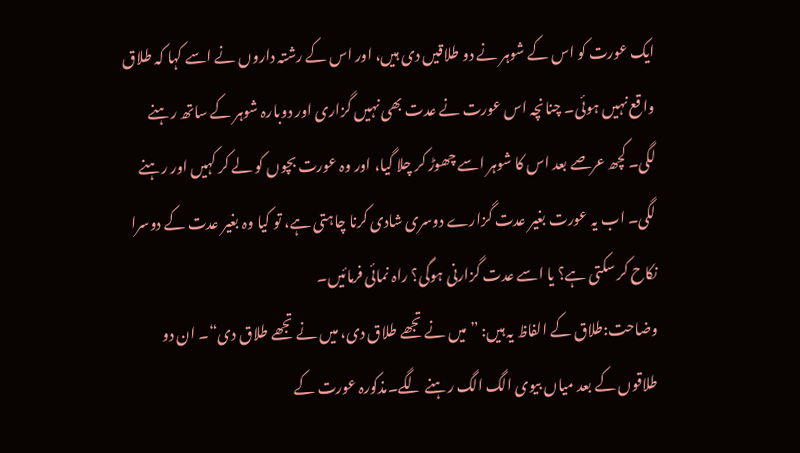ایک عورت کو اس کے شوہر نے دو طلاقیں دی ہیں، اور اس کے رشتہ داروں نے اسے کہا کہ طلاق واقع نہیں ہوئی۔ چنانچہ اس عورت نے عدت بھی نہیں گزاری اور دوبارہ شوہر کے ساتھ رہنے لگی۔ کچھ عرصے بعد اس کا شوہر اسے چھوڑ کر چلا گیا، اور وہ عورت بچوں کو لے کر کہیں اور رہنے لگی۔ اب یہ عورت بغیر عدت گزارے دوسری شادی کرنا چاہتی ہے، تو کیا وہ بغیر عدت کے دوسرا نکاح کر سکتی ہے؟ یا اسے عدت گزارنی ہوگی؟ راہ نمائی فرمائیں۔
وضاحت:طلاق کے الفاظ یہ ہیں: ”میں نے تجھے طلاق دی، میں نے تجھے طلاق دی“۔ ان دو طلاقوں کے بعد میاں بیوی الگ الگ رہنے لگے۔مذکورہ عورت کے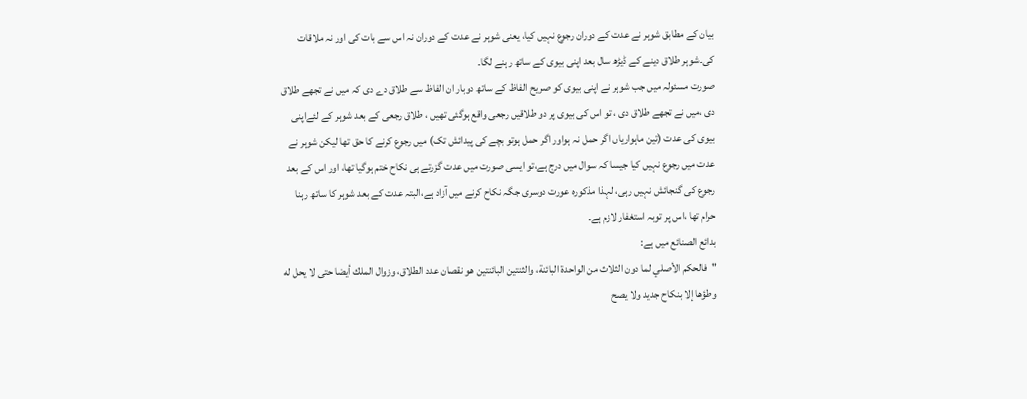بیان کے مطابق شوہر نے عدت کے دوران رجوع نہیں کیا، یعنی شوہر نے عدت کے دوران نہ اس سے بات کی اور نہ ملاقات کی۔شوہر طلاق دینے کے ڈیڑھ سال بعد اپنی بیوی کے ساتھ رہنے لگا۔
صورت مسئولہ میں جب شوہر نے اپنی بیوی کو صریح الفاظ کے ساتھ دوبار ان الفاظ سے طلاق دے دی کہ میں نے تجھے طلاق دی ،میں نے تجھے طلاق دی ، تو اس کی بیوی پر دو طلاقیں رجعی واقع ہوگئی تھیں ، طلاق رجعی کے بعد شوہر کے لئےاپنی بیوی کی عدت (تین ماہواریاں اگر حمل نہ ہواور اگر حمل ہوتو بچے کی پیدائش تک) میں رجوع کرنے کا حق تھا لیکن شوہر نے عدت میں رجوع نہیں کیا جیسا کہ سوال میں درج ہے،تو ایسی صورت میں عدت گزرتے ہی نکاح ختم ہوگیا تھا، اور اس کے بعد رجوع کی گنجائش نہیں رہی، لہذا مذکورہ عورت دوسری جگہ نکاح کرنے میں آزاد ہے،البتہ عدت کے بعد شوہر کا ساتھ رہنا حرام تھا ،اس پر توبہ استغفار لازم ہے۔
بدائع الصنائع میں ہے:
"فالحکم الأصلي لما دون الثلاث من الواحدة البائنة، والثنتين البائنتين هو نقصان عدد الطلاق، وزوال الملك أيضا حتى لا يحل له وطؤها إلا بنكاح جديد ولا يصح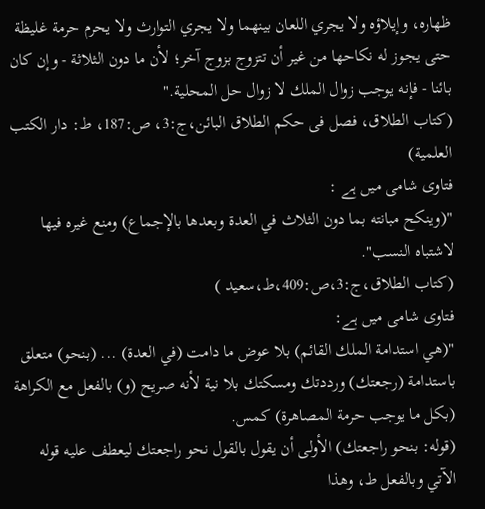ظهاره، وإيلاؤه ولا يجري اللعان بينهما ولا يجري التوارث ولا يحرم حرمة غليظة حتى يجوز له نكاحها من غير أن تتزوج بزوج آخر؛ لأن ما دون الثلاثة - وإن كان بائنا - فإنه يوجب زوال الملك لا زوال حل المحلية."
(کتاب الطلاق، فصل فی حکم الطلاق البائن،ج:3، ص:187، ط: دار الكتب العلمية)
فتاوی شامی میں ہے :
"(وينكح مبانته بما دون الثلاث في العدة وبعدها بالإجماع) ومنع غيره فيها لاشتباه النسب".
(کتاب الطلاق،ج:3،ص:409،ط،سعید )
فتاوی شامی میں ہے:
"(هي استدامة الملك القائم) بلا عوض ما دامت (في العدة) ... (بنحو) متعلق باستدامة (رجعتك) ورددتك ومسكتك بلا نية لأنه صريح (و) بالفعل مع الكراهة (بكل ما يوجب حرمة المصاهرة) كمس.
(قوله: بنحو راجعتك) الأولى أن يقول بالقول نحو راجعتك ليعطف عليه قوله الآتي وبالفعل ط، وهذا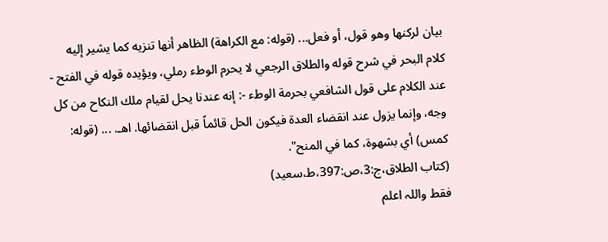بيان لركنها وهو قول، أو فعل... (قوله: مع الكراهة) الظاهر أنها تنزيه كما يشير إليه كلام البحر في شرح قوله والطلاق الرجعي لا يحرم الوطء رملي، ويؤيده قوله في الفتح - عند الكلام على قول الشافعي بحرمة الوطء -: إنه عندنا يحل لقيام ملك النكاح من كل وجه، وإنما يزول عند انقضاء العدة فيكون الحل قائماً قبل انقضائها. اهـ. ... (قوله: كمس) أي بشهوة، كما في المنح".
(کتاب الطلاق،ج:3،ص:397،ط،سعید)
فقط واللہ اعلم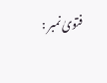فتویٰ نمبر :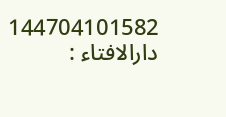144704101582
دارالافتاء :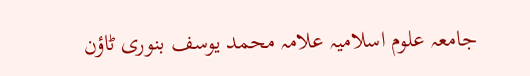جامعہ علوم اسلامیہ علامہ محمد یوسف بنوری ٹاؤن